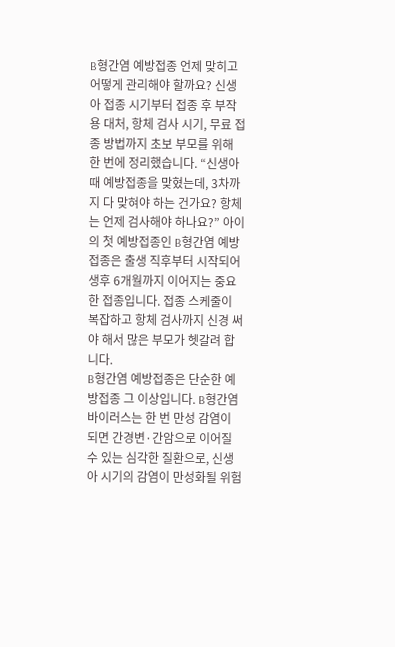B형간염 예방접종 언제 맞히고 어떻게 관리해야 할까요? 신생아 접종 시기부터 접종 후 부작용 대처, 항체 검사 시기, 무료 접종 방법까지 초보 부모를 위해 한 번에 정리했습니다. “신생아 때 예방접종을 맞혔는데, 3차까지 다 맞혀야 하는 건가요? 항체는 언제 검사해야 하나요?” 아이의 첫 예방접종인 B형간염 예방접종은 출생 직후부터 시작되어 생후 6개월까지 이어지는 중요한 접종입니다. 접종 스케줄이 복잡하고 항체 검사까지 신경 써야 해서 많은 부모가 헷갈려 합니다.
B형간염 예방접종은 단순한 예방접종 그 이상입니다. B형간염 바이러스는 한 번 만성 감염이 되면 간경변·간암으로 이어질 수 있는 심각한 질환으로, 신생아 시기의 감염이 만성화될 위험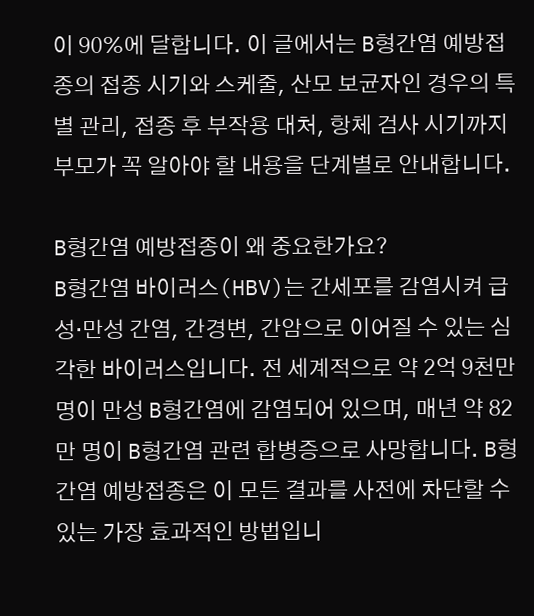이 90%에 달합니다. 이 글에서는 B형간염 예방접종의 접종 시기와 스케줄, 산모 보균자인 경우의 특별 관리, 접종 후 부작용 대처, 항체 검사 시기까지 부모가 꼭 알아야 할 내용을 단계별로 안내합니다.

B형간염 예방접종이 왜 중요한가요?
B형간염 바이러스(HBV)는 간세포를 감염시켜 급성·만성 간염, 간경변, 간암으로 이어질 수 있는 심각한 바이러스입니다. 전 세계적으로 약 2억 9천만 명이 만성 B형간염에 감염되어 있으며, 매년 약 82만 명이 B형간염 관련 합병증으로 사망합니다. B형간염 예방접종은 이 모든 결과를 사전에 차단할 수 있는 가장 효과적인 방법입니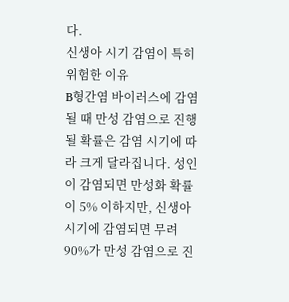다.
신생아 시기 감염이 특히 위험한 이유
B형간염 바이러스에 감염될 때 만성 감염으로 진행될 확률은 감염 시기에 따라 크게 달라집니다. 성인이 감염되면 만성화 확률이 5% 이하지만, 신생아 시기에 감염되면 무려 90%가 만성 감염으로 진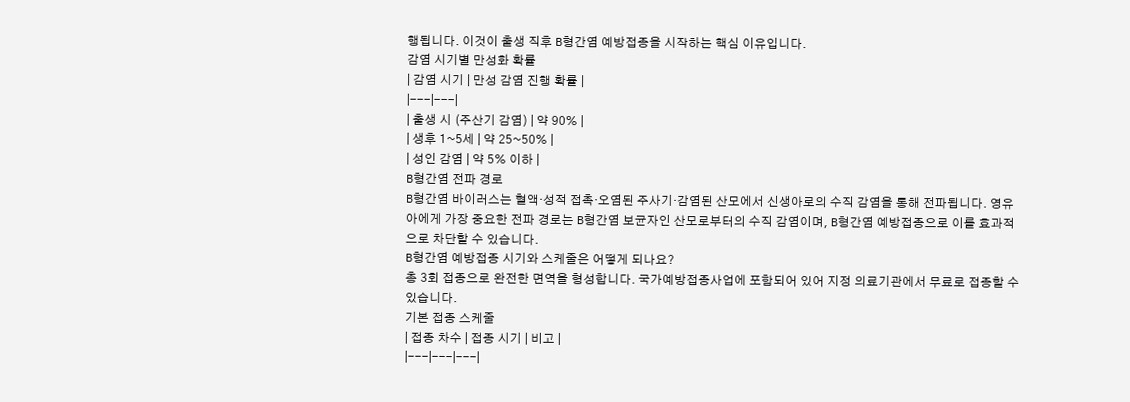행됩니다. 이것이 출생 직후 B형간염 예방접종을 시작하는 핵심 이유입니다.
감염 시기별 만성화 확률
| 감염 시기 | 만성 감염 진행 확률 |
|---|---|
| 출생 시 (주산기 감염) | 약 90% |
| 생후 1~5세 | 약 25~50% |
| 성인 감염 | 약 5% 이하 |
B형간염 전파 경로
B형간염 바이러스는 혈액·성적 접촉·오염된 주사기·감염된 산모에서 신생아로의 수직 감염을 통해 전파됩니다. 영유아에게 가장 중요한 전파 경로는 B형간염 보균자인 산모로부터의 수직 감염이며, B형간염 예방접종으로 이를 효과적으로 차단할 수 있습니다.
B형간염 예방접종 시기와 스케줄은 어떻게 되나요?
총 3회 접종으로 완전한 면역을 형성합니다. 국가예방접종사업에 포함되어 있어 지정 의료기관에서 무료로 접종할 수 있습니다.
기본 접종 스케줄
| 접종 차수 | 접종 시기 | 비고 |
|---|---|---|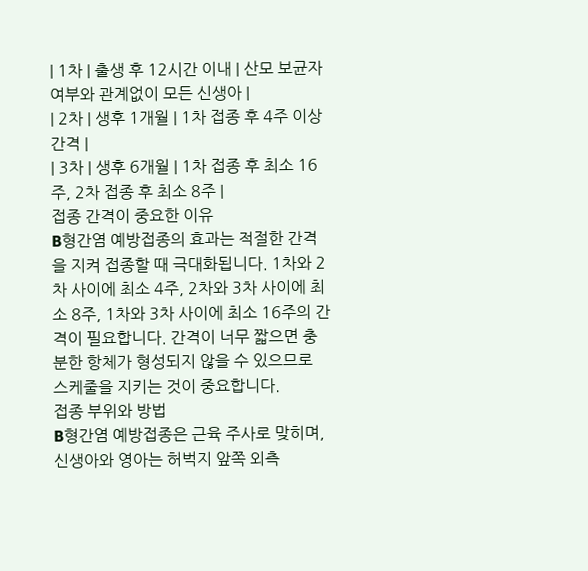| 1차 | 출생 후 12시간 이내 | 산모 보균자 여부와 관계없이 모든 신생아 |
| 2차 | 생후 1개월 | 1차 접종 후 4주 이상 간격 |
| 3차 | 생후 6개월 | 1차 접종 후 최소 16주, 2차 접종 후 최소 8주 |
접종 간격이 중요한 이유
B형간염 예방접종의 효과는 적절한 간격을 지켜 접종할 때 극대화됩니다. 1차와 2차 사이에 최소 4주, 2차와 3차 사이에 최소 8주, 1차와 3차 사이에 최소 16주의 간격이 필요합니다. 간격이 너무 짧으면 충분한 항체가 형성되지 않을 수 있으므로 스케줄을 지키는 것이 중요합니다.
접종 부위와 방법
B형간염 예방접종은 근육 주사로 맞히며, 신생아와 영아는 허벅지 앞쪽 외측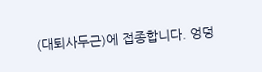(대퇴사두근)에 접종합니다. 엉덩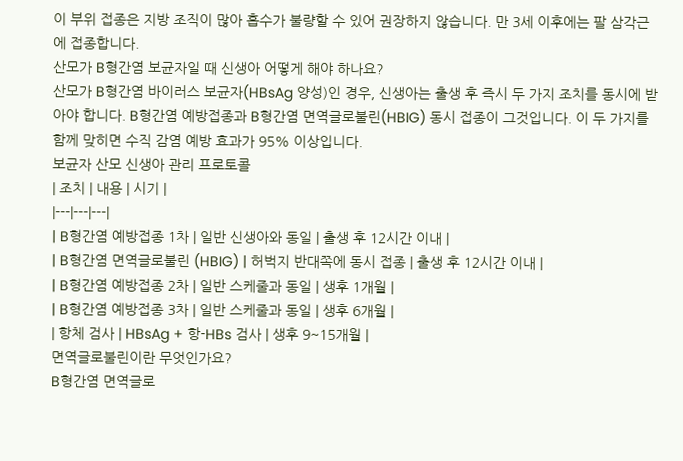이 부위 접종은 지방 조직이 많아 흡수가 불량할 수 있어 권장하지 않습니다. 만 3세 이후에는 팔 삼각근에 접종합니다.
산모가 B형간염 보균자일 때 신생아 어떻게 해야 하나요?
산모가 B형간염 바이러스 보균자(HBsAg 양성)인 경우, 신생아는 출생 후 즉시 두 가지 조치를 동시에 받아야 합니다. B형간염 예방접종과 B형간염 면역글로불린(HBIG) 동시 접종이 그것입니다. 이 두 가지를 함께 맞히면 수직 감염 예방 효과가 95% 이상입니다.
보균자 산모 신생아 관리 프로토콜
| 조치 | 내용 | 시기 |
|---|---|---|
| B형간염 예방접종 1차 | 일반 신생아와 동일 | 출생 후 12시간 이내 |
| B형간염 면역글로불린 (HBIG) | 허벅지 반대쪽에 동시 접종 | 출생 후 12시간 이내 |
| B형간염 예방접종 2차 | 일반 스케줄과 동일 | 생후 1개월 |
| B형간염 예방접종 3차 | 일반 스케줄과 동일 | 생후 6개월 |
| 항체 검사 | HBsAg + 항-HBs 검사 | 생후 9~15개월 |
면역글로불린이란 무엇인가요?
B형간염 면역글로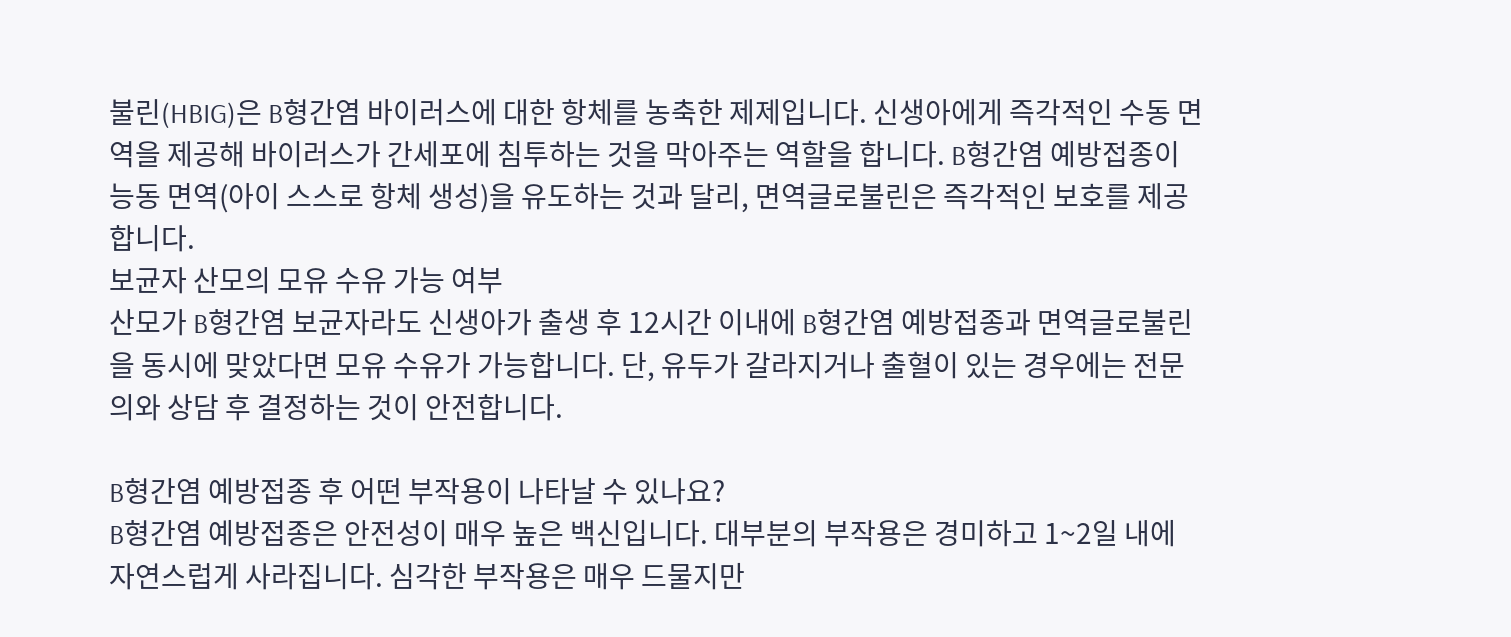불린(HBIG)은 B형간염 바이러스에 대한 항체를 농축한 제제입니다. 신생아에게 즉각적인 수동 면역을 제공해 바이러스가 간세포에 침투하는 것을 막아주는 역할을 합니다. B형간염 예방접종이 능동 면역(아이 스스로 항체 생성)을 유도하는 것과 달리, 면역글로불린은 즉각적인 보호를 제공합니다.
보균자 산모의 모유 수유 가능 여부
산모가 B형간염 보균자라도 신생아가 출생 후 12시간 이내에 B형간염 예방접종과 면역글로불린을 동시에 맞았다면 모유 수유가 가능합니다. 단, 유두가 갈라지거나 출혈이 있는 경우에는 전문의와 상담 후 결정하는 것이 안전합니다.

B형간염 예방접종 후 어떤 부작용이 나타날 수 있나요?
B형간염 예방접종은 안전성이 매우 높은 백신입니다. 대부분의 부작용은 경미하고 1~2일 내에 자연스럽게 사라집니다. 심각한 부작용은 매우 드물지만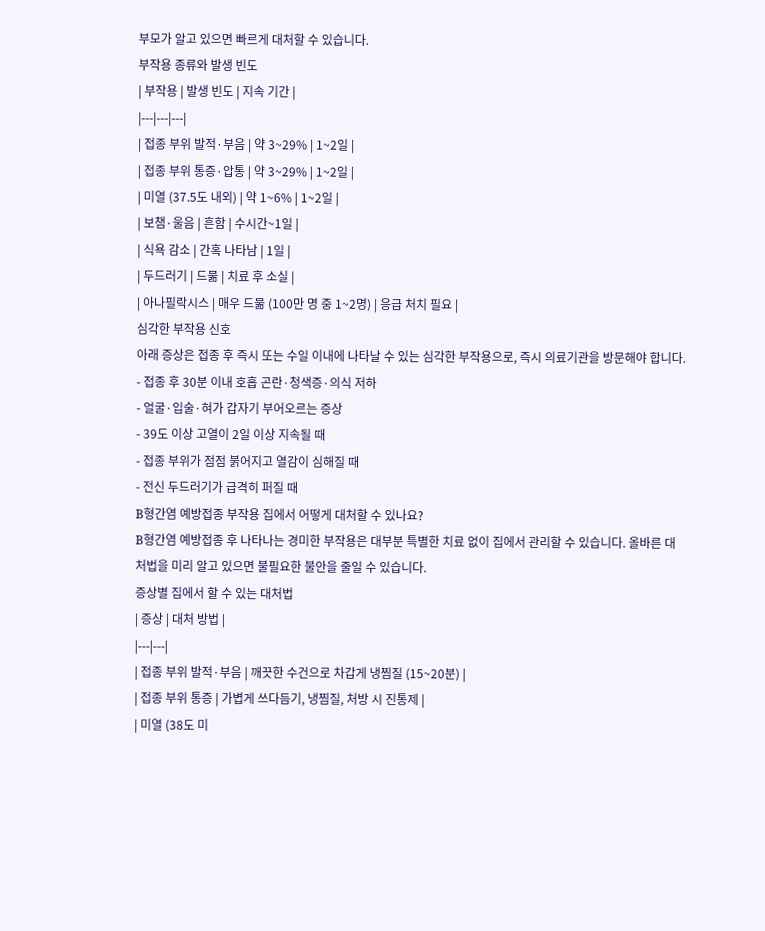부모가 알고 있으면 빠르게 대처할 수 있습니다.
부작용 종류와 발생 빈도
| 부작용 | 발생 빈도 | 지속 기간 |
|---|---|---|
| 접종 부위 발적·부음 | 약 3~29% | 1~2일 |
| 접종 부위 통증·압통 | 약 3~29% | 1~2일 |
| 미열 (37.5도 내외) | 약 1~6% | 1~2일 |
| 보챔·울음 | 흔함 | 수시간~1일 |
| 식욕 감소 | 간혹 나타남 | 1일 |
| 두드러기 | 드묾 | 치료 후 소실 |
| 아나필락시스 | 매우 드묾 (100만 명 중 1~2명) | 응급 처치 필요 |
심각한 부작용 신호
아래 증상은 접종 후 즉시 또는 수일 이내에 나타날 수 있는 심각한 부작용으로, 즉시 의료기관을 방문해야 합니다.
- 접종 후 30분 이내 호흡 곤란·청색증·의식 저하
- 얼굴·입술·혀가 갑자기 부어오르는 증상
- 39도 이상 고열이 2일 이상 지속될 때
- 접종 부위가 점점 붉어지고 열감이 심해질 때
- 전신 두드러기가 급격히 퍼질 때
B형간염 예방접종 부작용 집에서 어떻게 대처할 수 있나요?
B형간염 예방접종 후 나타나는 경미한 부작용은 대부분 특별한 치료 없이 집에서 관리할 수 있습니다. 올바른 대처법을 미리 알고 있으면 불필요한 불안을 줄일 수 있습니다.
증상별 집에서 할 수 있는 대처법
| 증상 | 대처 방법 |
|---|---|
| 접종 부위 발적·부음 | 깨끗한 수건으로 차갑게 냉찜질 (15~20분) |
| 접종 부위 통증 | 가볍게 쓰다듬기, 냉찜질, 처방 시 진통제 |
| 미열 (38도 미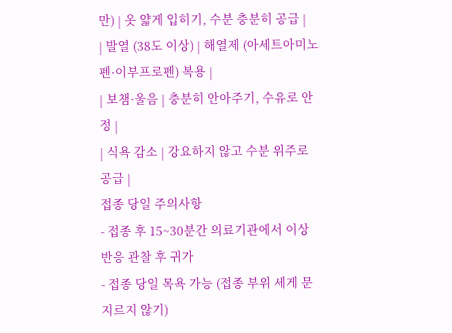만) | 옷 얇게 입히기, 수분 충분히 공급 |
| 발열 (38도 이상) | 해열제 (아세트아미노펜·이부프로펜) 복용 |
| 보챔·울음 | 충분히 안아주기, 수유로 안정 |
| 식욕 감소 | 강요하지 않고 수분 위주로 공급 |
접종 당일 주의사항
- 접종 후 15~30분간 의료기관에서 이상 반응 관찰 후 귀가
- 접종 당일 목욕 가능 (접종 부위 세게 문지르지 않기)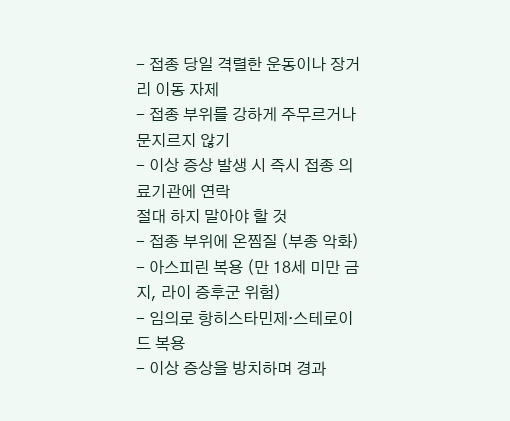- 접종 당일 격렬한 운동이나 장거리 이동 자제
- 접종 부위를 강하게 주무르거나 문지르지 않기
- 이상 증상 발생 시 즉시 접종 의료기관에 연락
절대 하지 말아야 할 것
- 접종 부위에 온찜질 (부종 악화)
- 아스피린 복용 (만 18세 미만 금지, 라이 증후군 위험)
- 임의로 항히스타민제·스테로이드 복용
- 이상 증상을 방치하며 경과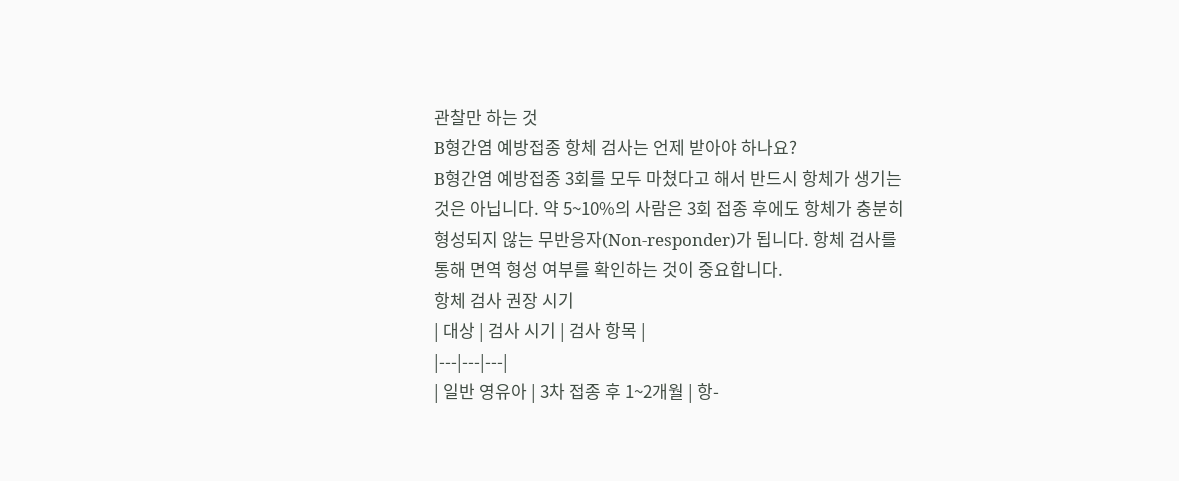관찰만 하는 것
B형간염 예방접종 항체 검사는 언제 받아야 하나요?
B형간염 예방접종 3회를 모두 마쳤다고 해서 반드시 항체가 생기는 것은 아닙니다. 약 5~10%의 사람은 3회 접종 후에도 항체가 충분히 형성되지 않는 무반응자(Non-responder)가 됩니다. 항체 검사를 통해 면역 형성 여부를 확인하는 것이 중요합니다.
항체 검사 권장 시기
| 대상 | 검사 시기 | 검사 항목 |
|---|---|---|
| 일반 영유아 | 3차 접종 후 1~2개월 | 항-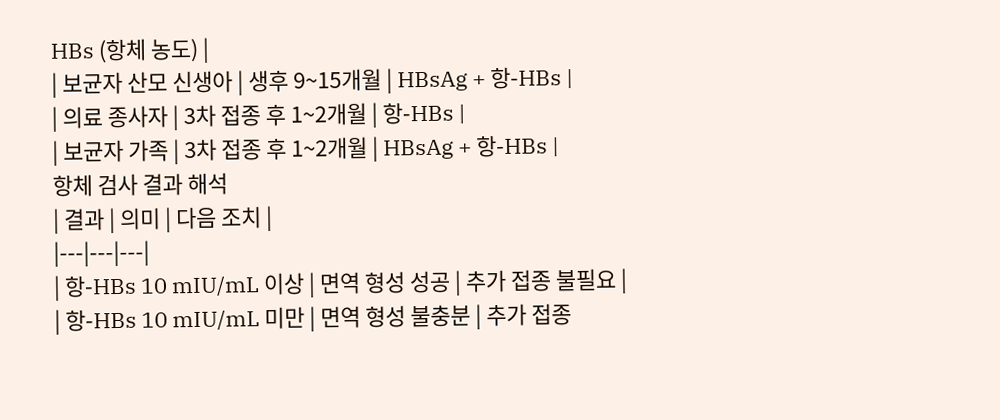HBs (항체 농도) |
| 보균자 산모 신생아 | 생후 9~15개월 | HBsAg + 항-HBs |
| 의료 종사자 | 3차 접종 후 1~2개월 | 항-HBs |
| 보균자 가족 | 3차 접종 후 1~2개월 | HBsAg + 항-HBs |
항체 검사 결과 해석
| 결과 | 의미 | 다음 조치 |
|---|---|---|
| 항-HBs 10 mIU/mL 이상 | 면역 형성 성공 | 추가 접종 불필요 |
| 항-HBs 10 mIU/mL 미만 | 면역 형성 불충분 | 추가 접종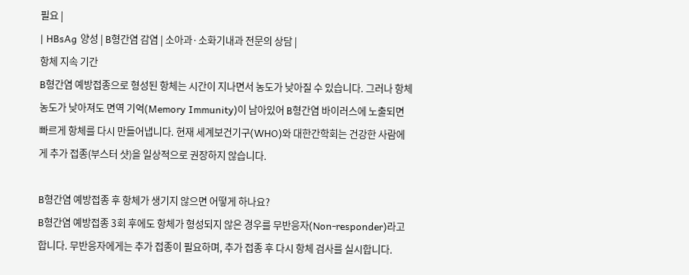필요 |
| HBsAg 양성 | B형간염 감염 | 소아과·소화기내과 전문의 상담 |
항체 지속 기간
B형간염 예방접종으로 형성된 항체는 시간이 지나면서 농도가 낮아질 수 있습니다. 그러나 항체 농도가 낮아져도 면역 기억(Memory Immunity)이 남아있어 B형간염 바이러스에 노출되면 빠르게 항체를 다시 만들어냅니다. 현재 세계보건기구(WHO)와 대한간학회는 건강한 사람에게 추가 접종(부스터 샷)을 일상적으로 권장하지 않습니다.

B형간염 예방접종 후 항체가 생기지 않으면 어떻게 하나요?
B형간염 예방접종 3회 후에도 항체가 형성되지 않은 경우를 무반응자(Non-responder)라고 합니다. 무반응자에게는 추가 접종이 필요하며, 추가 접종 후 다시 항체 검사를 실시합니다.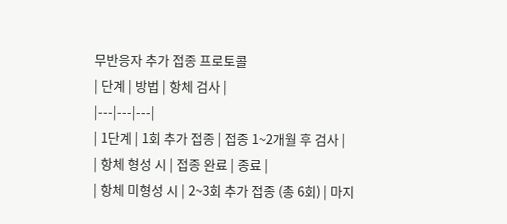무반응자 추가 접종 프로토콜
| 단계 | 방법 | 항체 검사 |
|---|---|---|
| 1단계 | 1회 추가 접종 | 접종 1~2개월 후 검사 |
| 항체 형성 시 | 접종 완료 | 종료 |
| 항체 미형성 시 | 2~3회 추가 접종 (총 6회) | 마지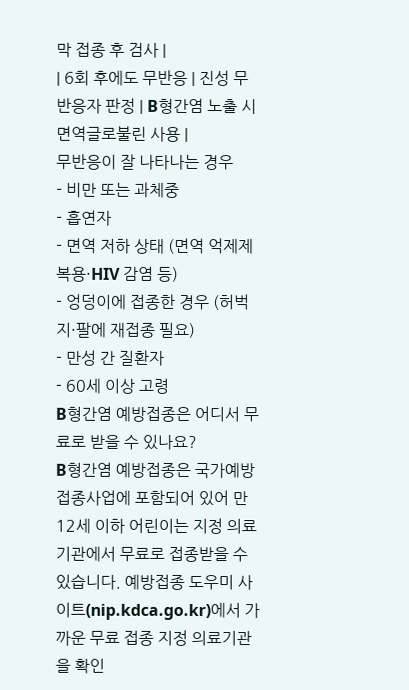막 접종 후 검사 |
| 6회 후에도 무반응 | 진성 무반응자 판정 | B형간염 노출 시 면역글로불린 사용 |
무반응이 잘 나타나는 경우
- 비만 또는 과체중
- 흡연자
- 면역 저하 상태 (면역 억제제 복용·HIV 감염 등)
- 엉덩이에 접종한 경우 (허벅지·팔에 재접종 필요)
- 만성 간 질환자
- 60세 이상 고령
B형간염 예방접종은 어디서 무료로 받을 수 있나요?
B형간염 예방접종은 국가예방접종사업에 포함되어 있어 만 12세 이하 어린이는 지정 의료기관에서 무료로 접종받을 수 있습니다. 예방접종 도우미 사이트(nip.kdca.go.kr)에서 가까운 무료 접종 지정 의료기관을 확인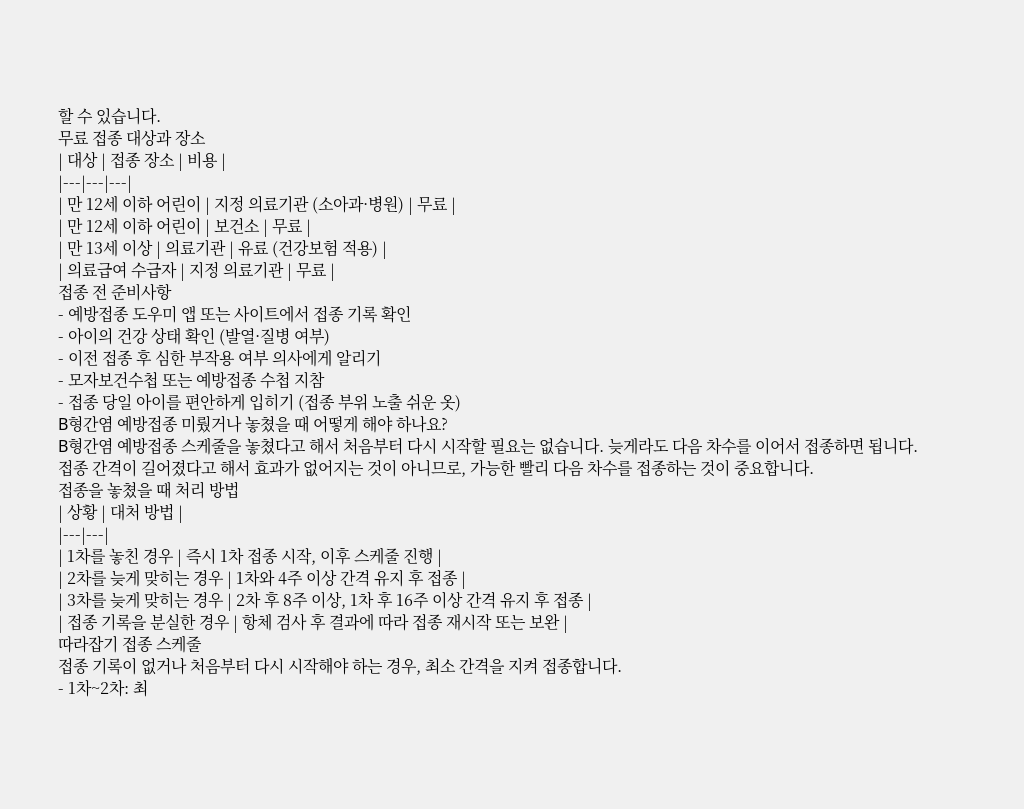할 수 있습니다.
무료 접종 대상과 장소
| 대상 | 접종 장소 | 비용 |
|---|---|---|
| 만 12세 이하 어린이 | 지정 의료기관 (소아과·병원) | 무료 |
| 만 12세 이하 어린이 | 보건소 | 무료 |
| 만 13세 이상 | 의료기관 | 유료 (건강보험 적용) |
| 의료급여 수급자 | 지정 의료기관 | 무료 |
접종 전 준비사항
- 예방접종 도우미 앱 또는 사이트에서 접종 기록 확인
- 아이의 건강 상태 확인 (발열·질병 여부)
- 이전 접종 후 심한 부작용 여부 의사에게 알리기
- 모자보건수첩 또는 예방접종 수첩 지참
- 접종 당일 아이를 편안하게 입히기 (접종 부위 노출 쉬운 옷)
B형간염 예방접종 미뤘거나 놓쳤을 때 어떻게 해야 하나요?
B형간염 예방접종 스케줄을 놓쳤다고 해서 처음부터 다시 시작할 필요는 없습니다. 늦게라도 다음 차수를 이어서 접종하면 됩니다. 접종 간격이 길어졌다고 해서 효과가 없어지는 것이 아니므로, 가능한 빨리 다음 차수를 접종하는 것이 중요합니다.
접종을 놓쳤을 때 처리 방법
| 상황 | 대처 방법 |
|---|---|
| 1차를 놓친 경우 | 즉시 1차 접종 시작, 이후 스케줄 진행 |
| 2차를 늦게 맞히는 경우 | 1차와 4주 이상 간격 유지 후 접종 |
| 3차를 늦게 맞히는 경우 | 2차 후 8주 이상, 1차 후 16주 이상 간격 유지 후 접종 |
| 접종 기록을 분실한 경우 | 항체 검사 후 결과에 따라 접종 재시작 또는 보완 |
따라잡기 접종 스케줄
접종 기록이 없거나 처음부터 다시 시작해야 하는 경우, 최소 간격을 지켜 접종합니다.
- 1차~2차: 최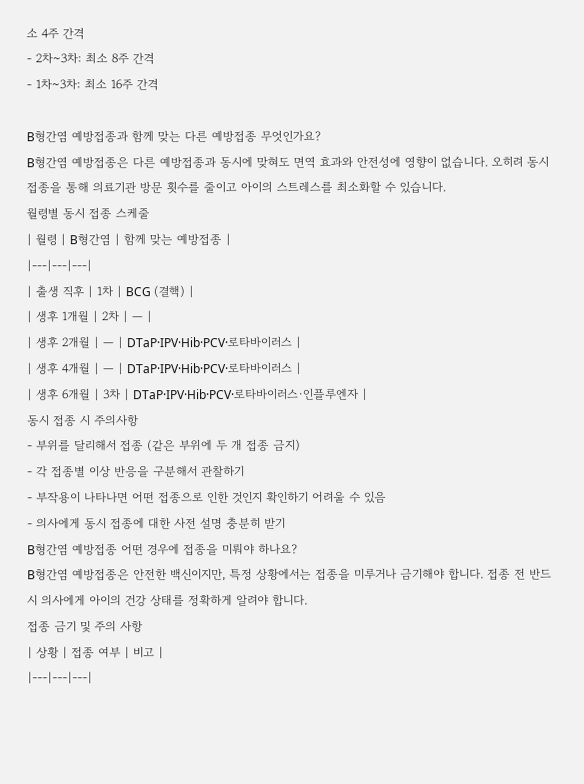소 4주 간격
- 2차~3차: 최소 8주 간격
- 1차~3차: 최소 16주 간격

B형간염 예방접종과 함께 맞는 다른 예방접종 무엇인가요?
B형간염 예방접종은 다른 예방접종과 동시에 맞혀도 면역 효과와 안전성에 영향이 없습니다. 오히려 동시 접종을 통해 의료기관 방문 횟수를 줄이고 아이의 스트레스를 최소화할 수 있습니다.
월령별 동시 접종 스케줄
| 월령 | B형간염 | 함께 맞는 예방접종 |
|---|---|---|
| 출생 직후 | 1차 | BCG (결핵) |
| 생후 1개월 | 2차 | — |
| 생후 2개월 | — | DTaP·IPV·Hib·PCV·로타바이러스 |
| 생후 4개월 | — | DTaP·IPV·Hib·PCV·로타바이러스 |
| 생후 6개월 | 3차 | DTaP·IPV·Hib·PCV·로타바이러스·인플루엔자 |
동시 접종 시 주의사항
- 부위를 달리해서 접종 (같은 부위에 두 개 접종 금지)
- 각 접종별 이상 반응을 구분해서 관찰하기
- 부작용이 나타나면 어떤 접종으로 인한 것인지 확인하기 어려울 수 있음
- 의사에게 동시 접종에 대한 사전 설명 충분히 받기
B형간염 예방접종 어떤 경우에 접종을 미뤄야 하나요?
B형간염 예방접종은 안전한 백신이지만, 특정 상황에서는 접종을 미루거나 금기해야 합니다. 접종 전 반드시 의사에게 아이의 건강 상태를 정확하게 알려야 합니다.
접종 금기 및 주의 사항
| 상황 | 접종 여부 | 비고 |
|---|---|---|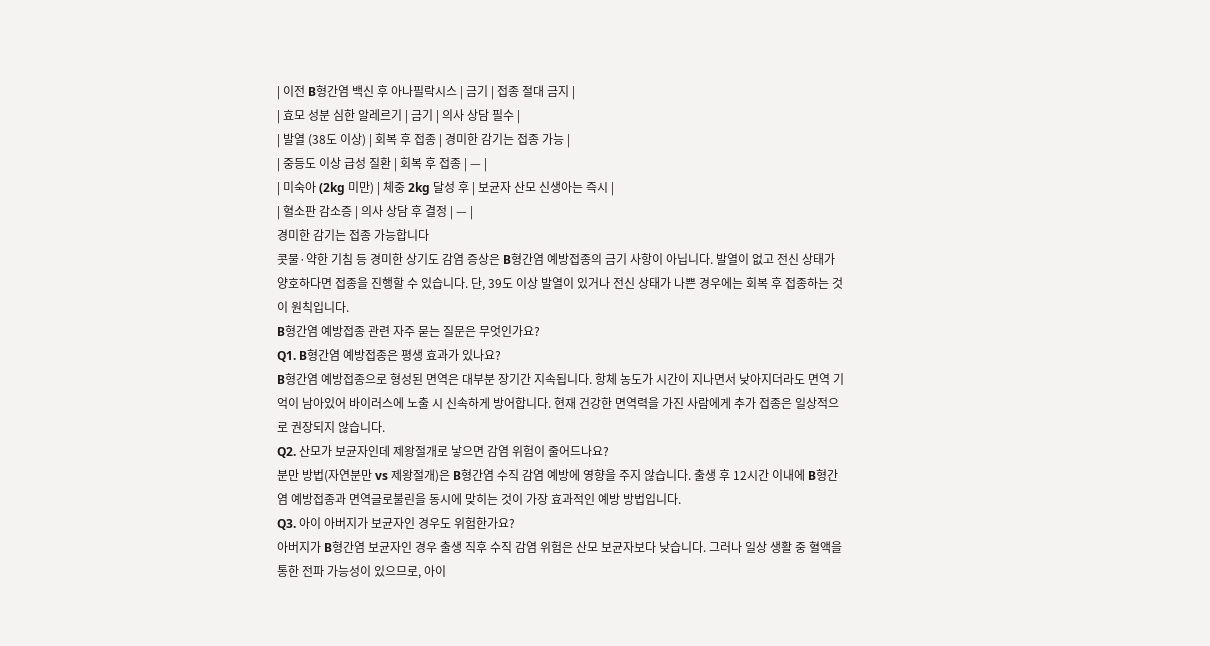| 이전 B형간염 백신 후 아나필락시스 | 금기 | 접종 절대 금지 |
| 효모 성분 심한 알레르기 | 금기 | 의사 상담 필수 |
| 발열 (38도 이상) | 회복 후 접종 | 경미한 감기는 접종 가능 |
| 중등도 이상 급성 질환 | 회복 후 접종 | — |
| 미숙아 (2kg 미만) | 체중 2kg 달성 후 | 보균자 산모 신생아는 즉시 |
| 혈소판 감소증 | 의사 상담 후 결정 | — |
경미한 감기는 접종 가능합니다
콧물·약한 기침 등 경미한 상기도 감염 증상은 B형간염 예방접종의 금기 사항이 아닙니다. 발열이 없고 전신 상태가 양호하다면 접종을 진행할 수 있습니다. 단, 39도 이상 발열이 있거나 전신 상태가 나쁜 경우에는 회복 후 접종하는 것이 원칙입니다.
B형간염 예방접종 관련 자주 묻는 질문은 무엇인가요?
Q1. B형간염 예방접종은 평생 효과가 있나요?
B형간염 예방접종으로 형성된 면역은 대부분 장기간 지속됩니다. 항체 농도가 시간이 지나면서 낮아지더라도 면역 기억이 남아있어 바이러스에 노출 시 신속하게 방어합니다. 현재 건강한 면역력을 가진 사람에게 추가 접종은 일상적으로 권장되지 않습니다.
Q2. 산모가 보균자인데 제왕절개로 낳으면 감염 위험이 줄어드나요?
분만 방법(자연분만 vs 제왕절개)은 B형간염 수직 감염 예방에 영향을 주지 않습니다. 출생 후 12시간 이내에 B형간염 예방접종과 면역글로불린을 동시에 맞히는 것이 가장 효과적인 예방 방법입니다.
Q3. 아이 아버지가 보균자인 경우도 위험한가요?
아버지가 B형간염 보균자인 경우 출생 직후 수직 감염 위험은 산모 보균자보다 낮습니다. 그러나 일상 생활 중 혈액을 통한 전파 가능성이 있으므로, 아이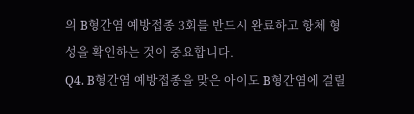의 B형간염 예방접종 3회를 반드시 완료하고 항체 형성을 확인하는 것이 중요합니다.
Q4. B형간염 예방접종을 맞은 아이도 B형간염에 걸릴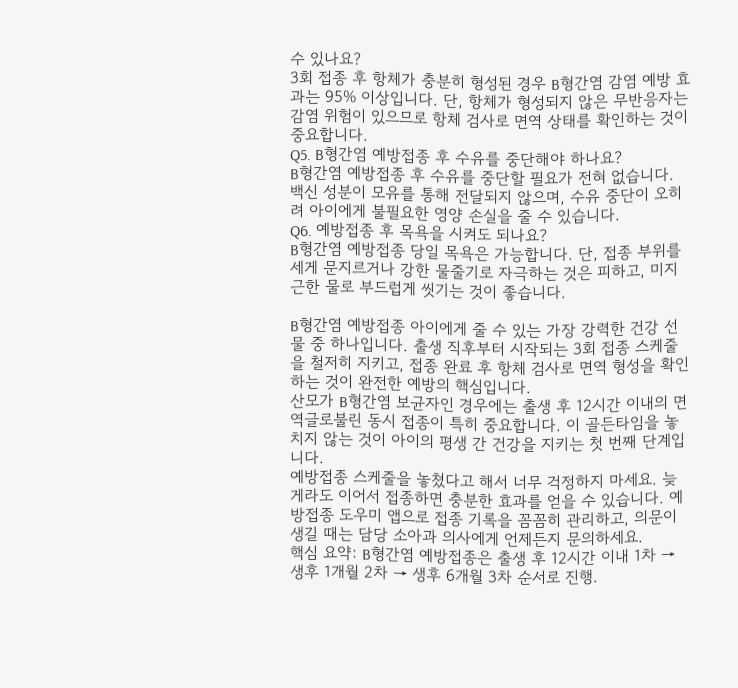수 있나요?
3회 접종 후 항체가 충분히 형성된 경우 B형간염 감염 예방 효과는 95% 이상입니다. 단, 항체가 형성되지 않은 무반응자는 감염 위험이 있으므로 항체 검사로 면역 상태를 확인하는 것이 중요합니다.
Q5. B형간염 예방접종 후 수유를 중단해야 하나요?
B형간염 예방접종 후 수유를 중단할 필요가 전혀 없습니다. 백신 성분이 모유를 통해 전달되지 않으며, 수유 중단이 오히려 아이에게 불필요한 영양 손실을 줄 수 있습니다.
Q6. 예방접종 후 목욕을 시켜도 되나요?
B형간염 예방접종 당일 목욕은 가능합니다. 단, 접종 부위를 세게 문지르거나 강한 물줄기로 자극하는 것은 피하고, 미지근한 물로 부드럽게 씻기는 것이 좋습니다.

B형간염 예방접종 아이에게 줄 수 있는 가장 강력한 건강 선물 중 하나입니다. 출생 직후부터 시작되는 3회 접종 스케줄을 철저히 지키고, 접종 완료 후 항체 검사로 면역 형성을 확인하는 것이 완전한 예방의 핵심입니다.
산모가 B형간염 보균자인 경우에는 출생 후 12시간 이내의 면역글로불린 동시 접종이 특히 중요합니다. 이 골든타임을 놓치지 않는 것이 아이의 평생 간 건강을 지키는 첫 번째 단계입니다.
예방접종 스케줄을 놓쳤다고 해서 너무 걱정하지 마세요. 늦게라도 이어서 접종하면 충분한 효과를 얻을 수 있습니다. 예방접종 도우미 앱으로 접종 기록을 꼼꼼히 관리하고, 의문이 생길 때는 담당 소아과 의사에게 언제든지 문의하세요.
핵심 요약: B형간염 예방접종은 출생 후 12시간 이내 1차 → 생후 1개월 2차 → 생후 6개월 3차 순서로 진행.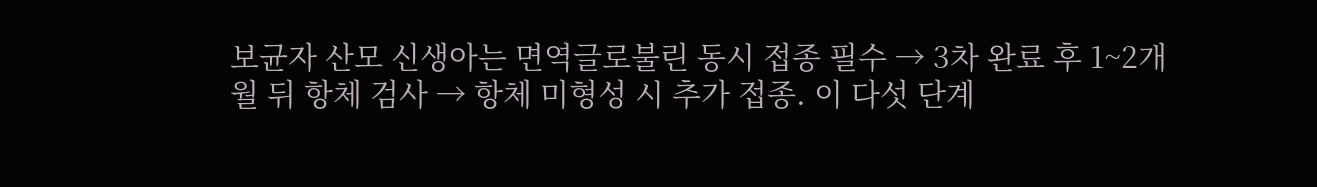보균자 산모 신생아는 면역글로불린 동시 접종 필수 → 3차 완료 후 1~2개월 뒤 항체 검사 → 항체 미형성 시 추가 접종. 이 다섯 단계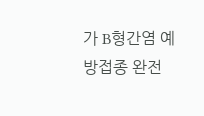가 B형간염 예방접종 완전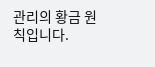관리의 황금 원칙입니다.